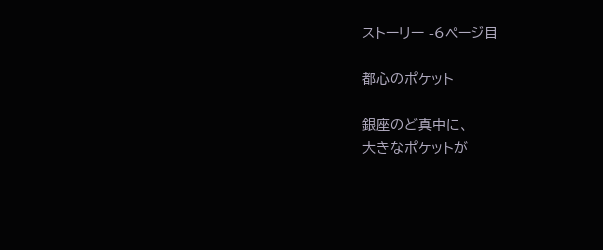ストーリー -6ページ目

都心のポケット

銀座のど真中に、
大きなポケットが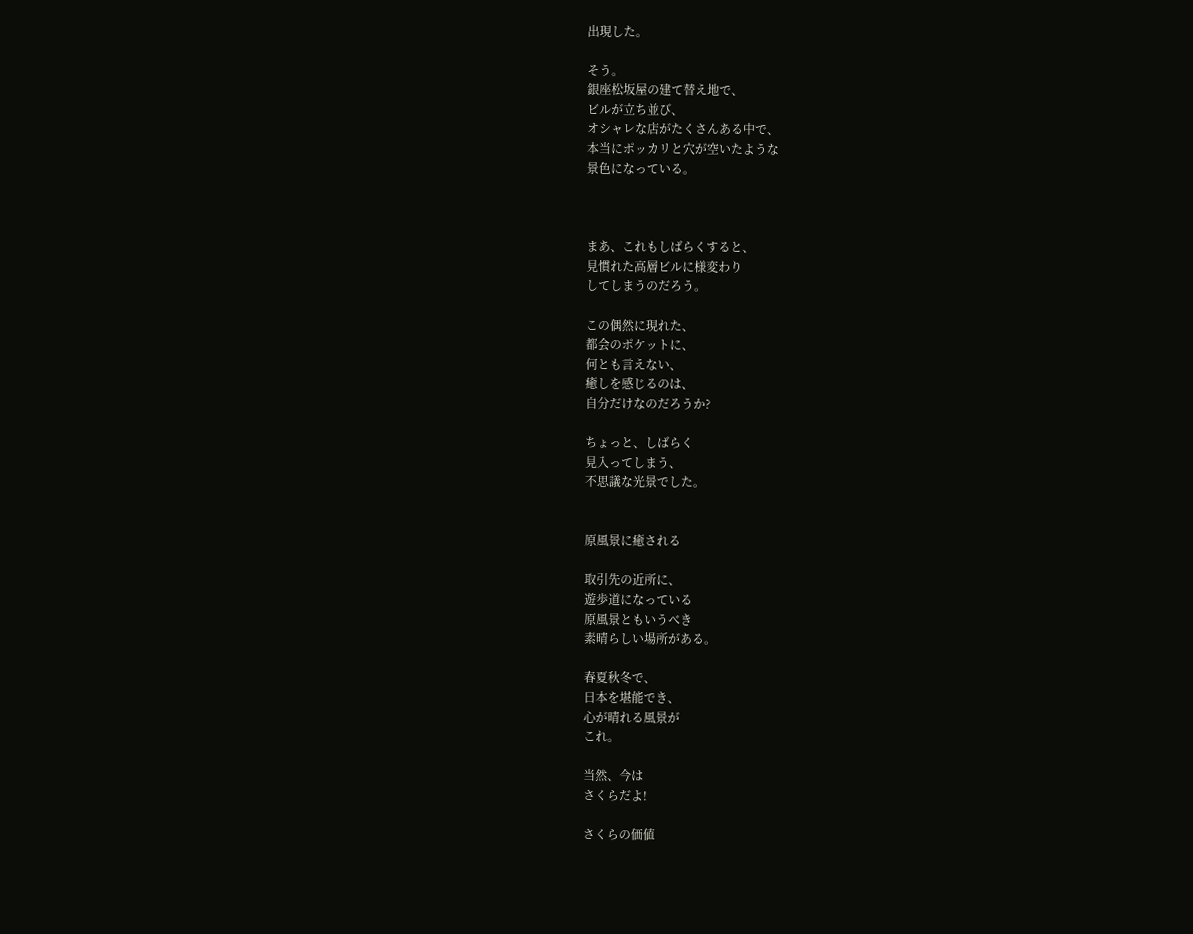出現した。

そう。
銀座松坂屋の建て替え地で、
ビルが立ち並び、
オシャレな店がたくさんある中で、
本当にポッカリと穴が空いたような
景色になっている。



まあ、これもしばらくすると、
見慣れた高層ビルに様変わり
してしまうのだろう。

この偶然に現れた、
都会のポケットに、
何とも言えない、
癒しを感じるのは、
自分だけなのだろうか?

ちょっと、しばらく
見入ってしまう、
不思議な光景でした。


原風景に癒される

取引先の近所に、
遊歩道になっている
原風景ともいうべき
素晴らしい場所がある。

春夏秋冬で、
日本を堪能でき、
心が晴れる風景が
これ。

当然、今は
さくらだよ!

さくらの価値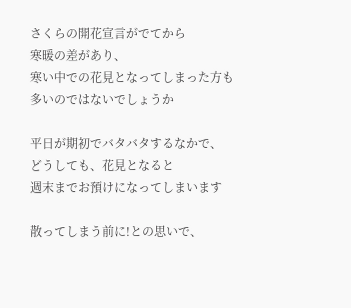さくらの開花宣言がでてから
寒暖の差があり、
寒い中での花見となってしまった方も
多いのではないでしょうか

平日が期初でバタバタするなかで、
どうしても、花見となると
週末までお預けになってしまいます

散ってしまう前に!との思いで、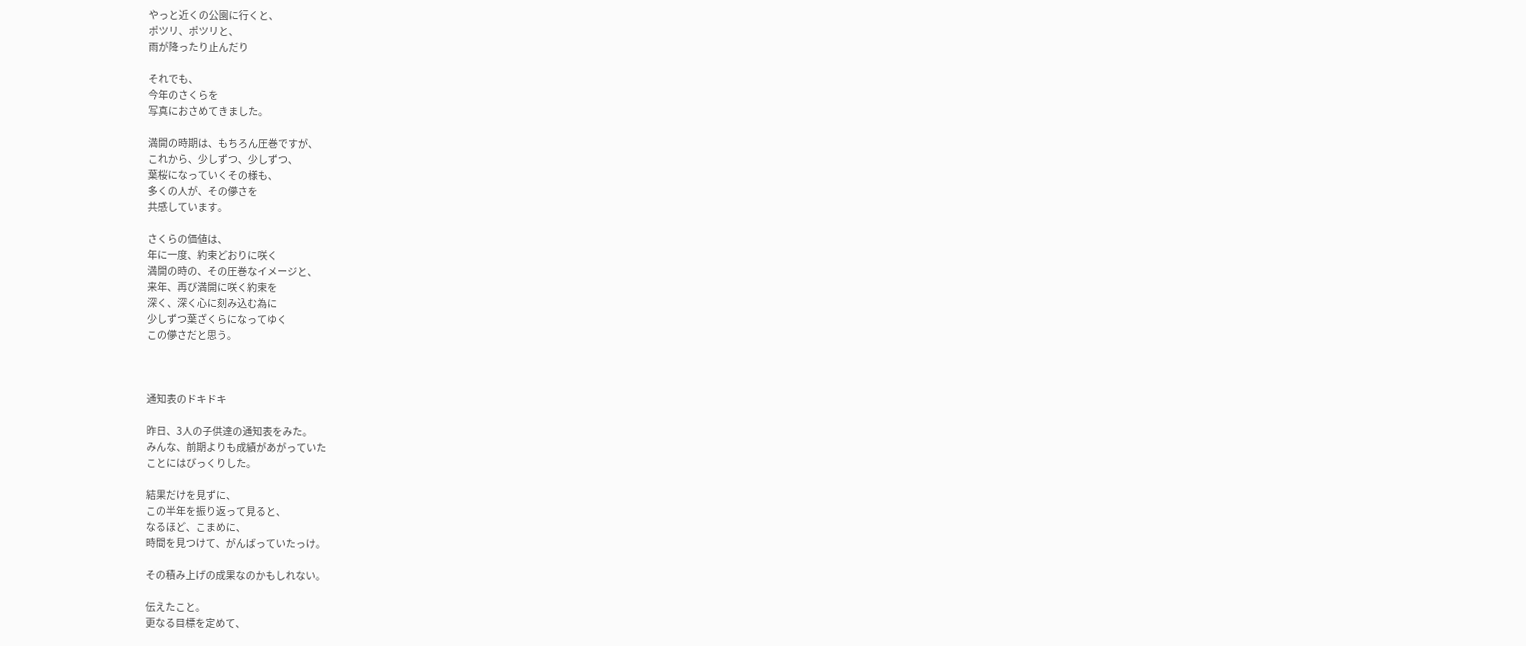やっと近くの公園に行くと、
ポツリ、ポツリと、
雨が降ったり止んだり

それでも、
今年のさくらを
写真におさめてきました。

満開の時期は、もちろん圧巻ですが、
これから、少しずつ、少しずつ、
葉桜になっていくその様も、
多くの人が、その儚さを
共感しています。

さくらの価値は、
年に一度、約束どおりに咲く
満開の時の、その圧巻なイメージと、
来年、再び満開に咲く約束を
深く、深く心に刻み込む為に
少しずつ葉ざくらになってゆく
この儚さだと思う。



通知表のドキドキ

昨日、3人の子供達の通知表をみた。
みんな、前期よりも成績があがっていた
ことにはびっくりした。

結果だけを見ずに、
この半年を振り返って見ると、
なるほど、こまめに、
時間を見つけて、がんばっていたっけ。

その積み上げの成果なのかもしれない。

伝えたこと。
更なる目標を定めて、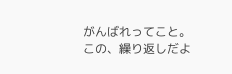がんばれってこと。
この、繰り返しだよ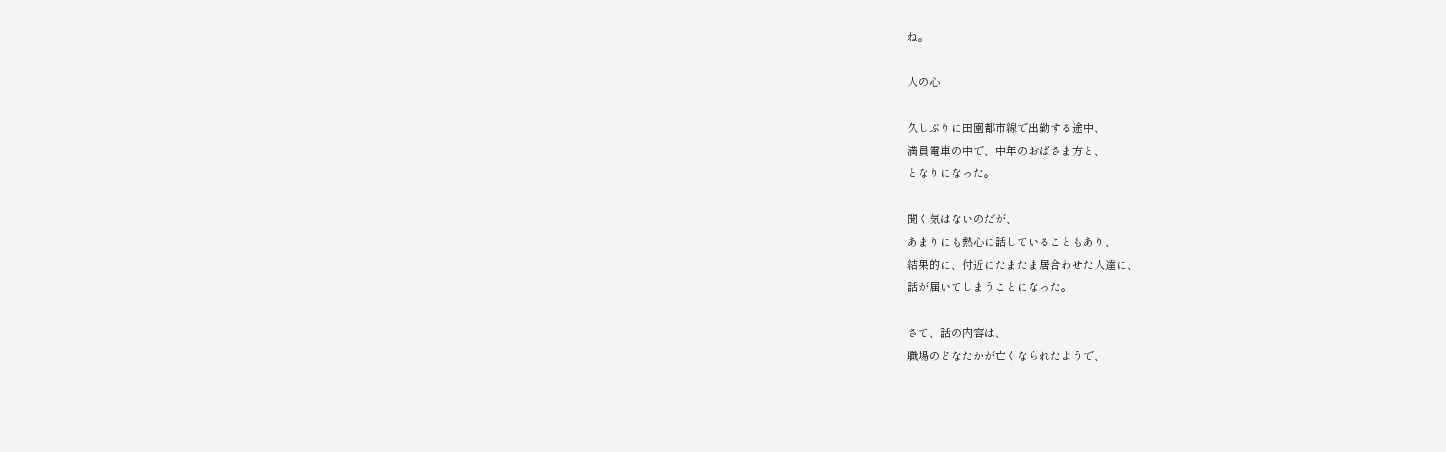ね。

人の心

久しぶりに田園都市線で出勤する途中、
満員電車の中で、中年のおばさま方と、
となりになった。

聞く気はないのだが、
あまりにも熱心に話していることもあり、
結果的に、付近にたまたま居合わせた人達に、
話が届いてしまうことになった。

さて、話の内容は、
職場のどなたかが亡くなられたようで、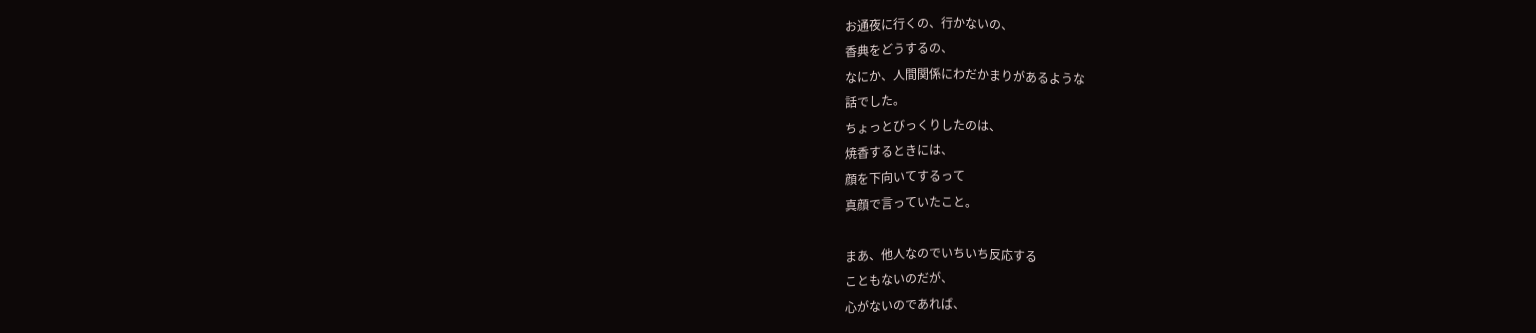お通夜に行くの、行かないの、
香典をどうするの、
なにか、人間関係にわだかまりがあるような
話でした。
ちょっとびっくりしたのは、
焼香するときには、
顔を下向いてするって
真顔で言っていたこと。

まあ、他人なのでいちいち反応する
こともないのだが、
心がないのであれば、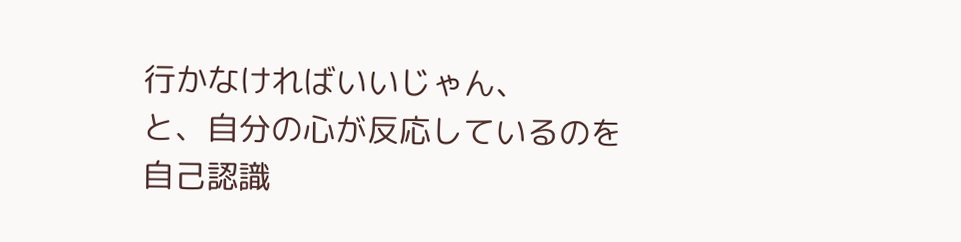行かなければいいじゃん、
と、自分の心が反応しているのを
自己認識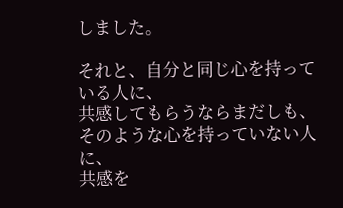しました。

それと、自分と同じ心を持っている人に、
共感してもらうならまだしも、
そのような心を持っていない人に、
共感を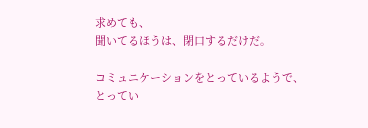求めても、
聞いてるほうは、閉口するだけだ。

コミュニケーションをとっているようで、
とってい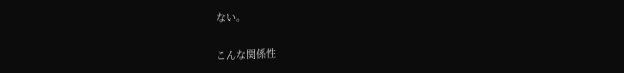ない。

こんな関係性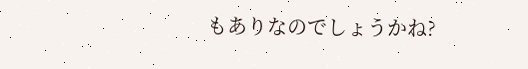もありなのでしょうかね?